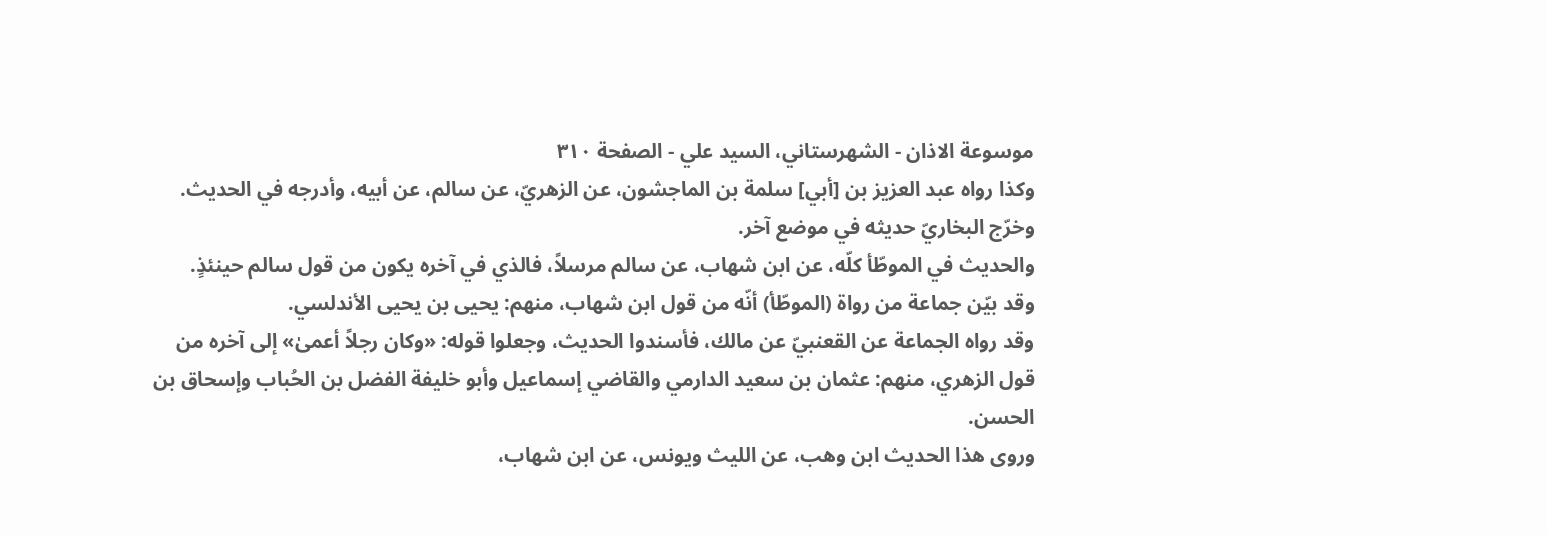موسوعة الاذان - الشهرستاني، السيد علي - الصفحة ٣١٠
وكذا رواه عبد العزيز بن [أبي] سلمة بن الماجشون، عن الزهريّ، عن سالم، عن أبيه، وأدرجه في الحديث.
وخرّج البخاريّ حديثه في موضع آخر.
والحديث في الموطّأ كلّه، عن ابن شهاب، عن سالم مرسلاً، فالذي في آخره يكون من قول سالم حينئذٍ.
وقد بيّن جماعة من رواة (الموطّأ) أنّه من قول ابن شهاب، منهم: يحيى بن يحيى الأندلسي.
وقد رواه الجماعة عن القعنبيّ عن مالك، فأسندوا الحديث، وجعلوا قوله: «وكان رجلاً أعمىٰ» إلى آخره من قول الزهري، منهم: عثمان بن سعيد الدارمي والقاضي إسماعيل وأبو خليفة الفضل بن الحُباب وإسحاق بن الحسن.
وروى هذا الحديث ابن وهب، عن الليث ويونس، عن ابن شهاب،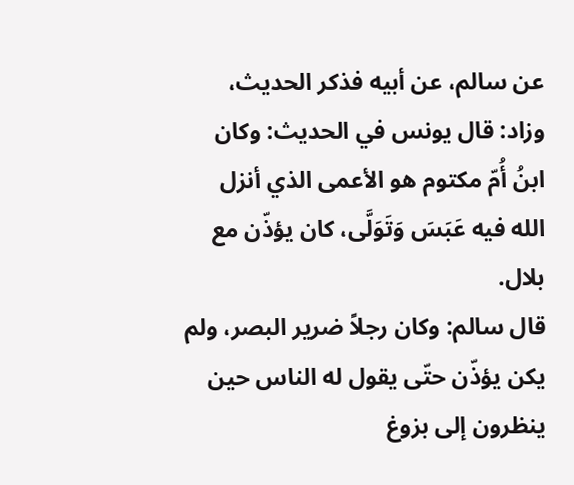عن سالم، عن أبيه فذكر الحديث، وزاد: قال يونس في الحديث: وكان ابنُ أُمّ مكتوم هو الأعمى الذي أنزل الله فيه عَبَسَ وَتَوَلَّى، كان يؤذّن مع بلال.
قال سالم: وكان رجلاً ضرير البصر، ولم يكن يؤذّن حتّى يقول له الناس حين ينظرون إلى بزوغ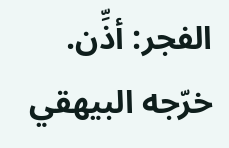الفجر: أذِّن. خرّجه البيهقي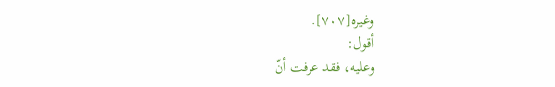وغيره[٧٠٧].
أقول:
وعليه، فقد عرفت أنّ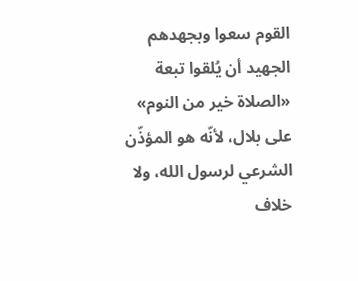القوم سعوا وبجهدهم الجهيد أن يُلقوا تبعة «الصلاة خير من النوم» على بلال، لأنّه هو المؤذّن الشرعي لرسول الله، ولا خلاف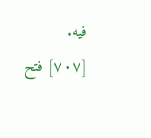فيه.
[٧٠٧] فتح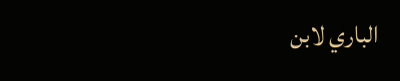الباري لابن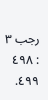رجب ٣ : ٤٩٨ ٤٩٩.